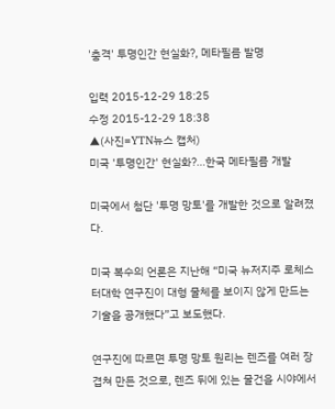'충격' 투명인간 현실화?, 메타필름 발명

입력 2015-12-29 18:25
수정 2015-12-29 18:38
▲(사진=YTN뉴스 캡처)
미국 '투명인간' 현실화?…한국 메타필름 개발

미국에서 첨단 '투명 망토'를 개발한 것으로 알려졌다.

미국 복수의 언론은 지난해 “미국 뉴저지주 로체스터대학 연구진이 대형 물체를 보이지 않게 만드는 기술을 공개했다”고 보도했다.

연구진에 따르면 투명 망토 원리는 렌즈를 여러 장 겹쳐 만든 것으로, 렌즈 뒤에 있는 물건을 시야에서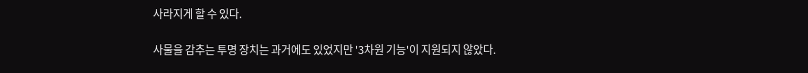사라지게 할 수 있다.

사물을 감추는 투명 장치는 과거에도 있었지만 '3차원 기능'이 지원되지 않았다.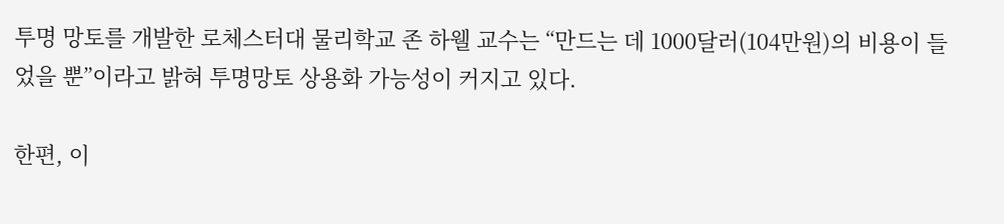투명 망토를 개발한 로체스터대 물리학교 존 하웰 교수는 “만드는 데 1000달러(104만원)의 비용이 들었을 뿐”이라고 밝혀 투명망토 상용화 가능성이 커지고 있다.

한편, 이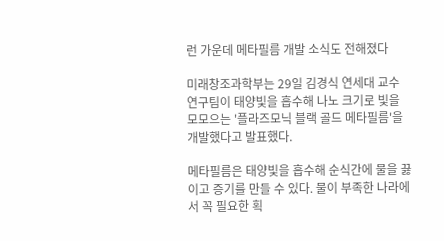런 가운데 메타필름 개발 소식도 전해졌다

미래창조과학부는 29일 김경식 연세대 교수 연구팀이 태양빛을 흡수해 나노 크기로 빛을 모모으는 '플라즈모닉 블랙 골드 메타필름'을 개발했다고 발표했다.

메타필름은 태양빛을 흡수해 순식간에 물을 끓이고 증기를 만들 수 있다. 물이 부족한 나라에서 꼭 필요한 획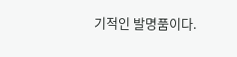기적인 발명품이다.